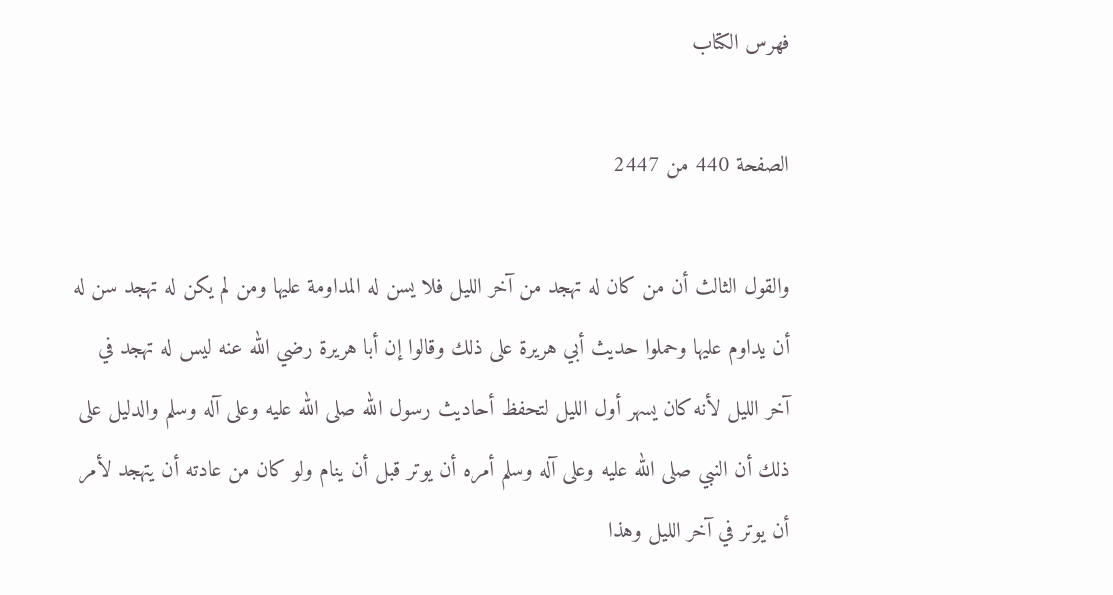فهرس الكتاب

الصفحة 440 من 2447

والقول الثالث أن من كان له تهجد من آخر الليل فلا يسن له المداومة عليها ومن لم يكن له تهجد سن له أن يداوم عليها وحملوا حديث أبي هريرة على ذلك وقالوا إن أبا هريرة رضي الله عنه ليس له تهجد في آخر الليل لأنه كان يسهر أول الليل لتحفظ أحاديث رسول الله صلى الله عليه وعلى آله وسلم والدليل على ذلك أن النبي صلى الله عليه وعلى آله وسلم أمره أن يوتر قبل أن ينام ولو كان من عادته أن يتهجد لأمر أن يوتر في آخر الليل وهذا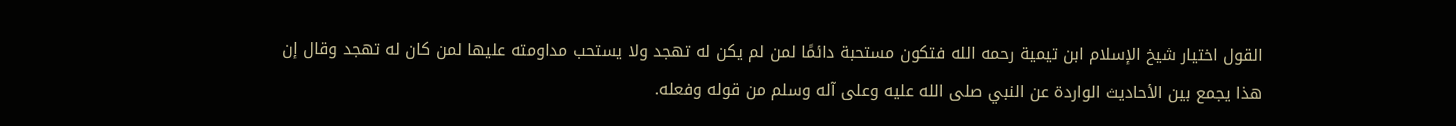القول اختيار شيخ الإسلام ابن تيمية رحمه الله فتكون مستحبة دائمًا لمن لم يكن له تهجد ولا يستحب مداومته عليها لمن كان له تهجد وقال إن هذا يجمع بين الأحاديث الواردة عن النبي صلى الله عليه وعلى آله وسلم من قوله وفعله.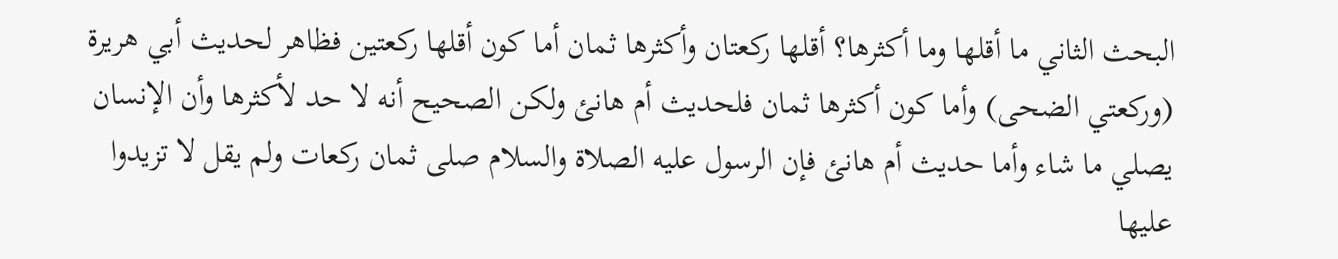البحث الثاني ما أقلها وما أكثرها؟ أقلها ركعتان وأكثرها ثمان أما كون أقلها ركعتين فظاهر لحديث أبي هريرة (وركعتي الضحى) وأما كون أكثرها ثمان فلحديث أم هانئ ولكن الصحيح أنه لا حد لأكثرها وأن الإنسان يصلي ما شاء وأما حديث أم هانئ فإن الرسول عليه الصلاة والسلام صلى ثمان ركعات ولم يقل لا تزيدوا عليها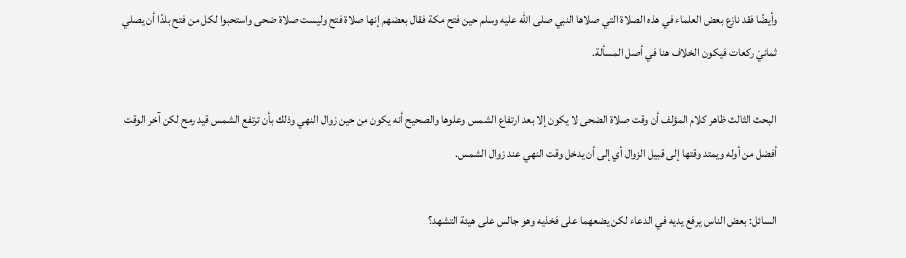وأيضًا فقد نازع بعض العلماء في هذه الصلاة التي صلاها النبي صلى الله عليه وسلم حين فتح مكة فقال بعضهم إنها صلاة فتح وليست صلاة ضحى واستحبوا لكل من فتح بلدًا أن يصلي ثمانيَ ركعات فيكون الخلاف هنا في أصل المسألة.

البحث الثالث ظاهر كلام المؤلف أن وقت صلاة الضحى لا يكون إلا بعد ارتفاع الشمس وعلوها والصحيح أنه يكون من حين زوال النهي وذلك بأن ترتفع الشمس قيد رمح لكن آخر الوقت أفضل من أوله ويمتد وقتها إلى قبيل الزوال أي إلى أن يدخل وقت النهي عند زوال الشمس.

السائل: بعض الناس يرفع يديه في الدعاء لكن يضعهما على فخذيه وهو جالس على هيئة التشهد؟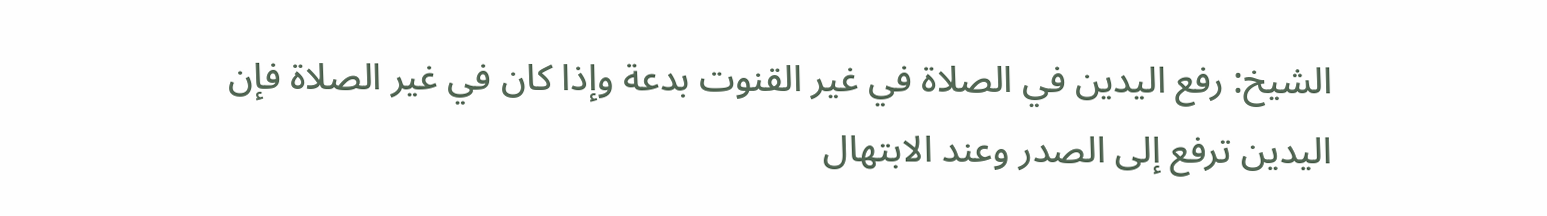الشيخ: رفع اليدين في الصلاة في غير القنوت بدعة وإذا كان في غير الصلاة فإن اليدين ترفع إلى الصدر وعند الابتهال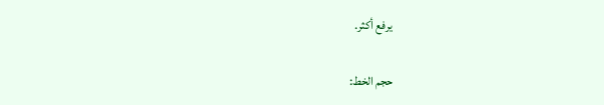يرفع أكثر.

حجم الخط: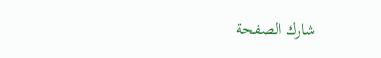شارك الصفحة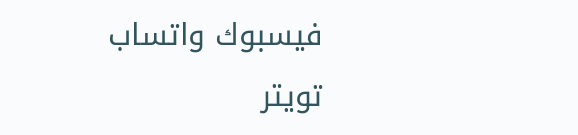فيسبوك واتساب تويتر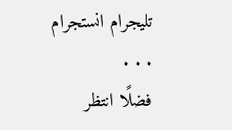تليجرام انستجرام
. . .
فضلًا انتظر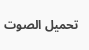تحميل الصوت